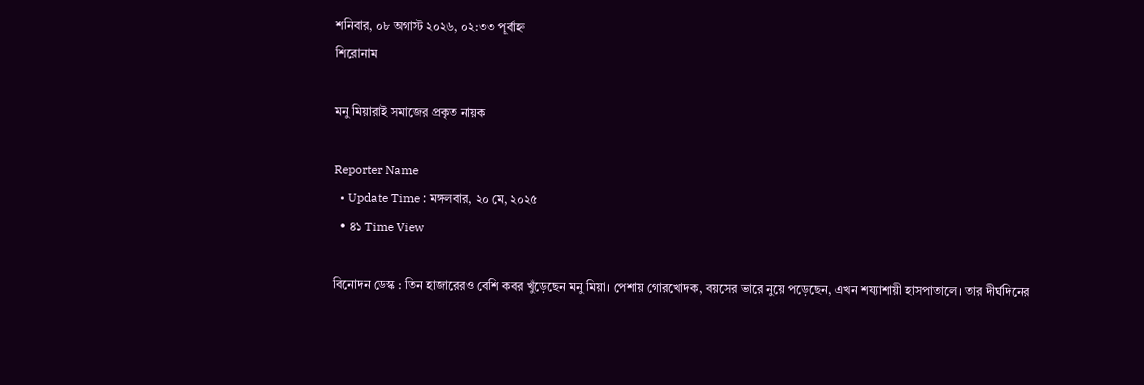শনিবার, ০৮ অগাস্ট ২০২৬, ০২:৩৩ পূর্বাহ্ন
শিরোনাম

মনু মিয়ারাই সমাজের প্রকৃত নায়ক

Reporter Name
  • Update Time : মঙ্গলবার, ২০ মে, ২০২৫
  • ৪১ Time View

বিনোদন ডেস্ক : তিন হাজারেরও বেশি কবর খুঁড়েছেন মনু মিয়া। পেশায় গোরখোদক, বয়সের ভারে নুয়ে পড়েছেন, এখন শয্যাশায়ী হাসপাতালে। তার দীর্ঘদিনের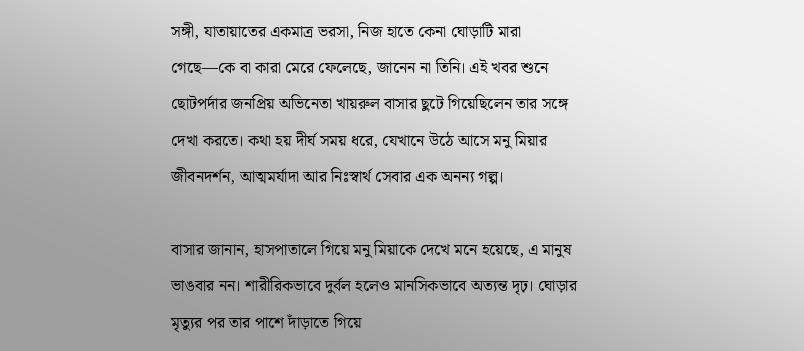সঙ্গী, যাতায়াতের একমাত্র ভরসা, নিজ হাতে কেনা ঘোড়াটি মারা গেছে—কে বা কারা মেরে ফেলেছে, জানেন না তিনি। এই খবর শুনে ছোটপর্দার জনপ্রিয় অভিনেতা খায়রুল বাসার ছুটে গিয়েছিলেন তার সঙ্গে দেখা করতে। কথা হয় দীর্ঘ সময় ধরে, যেখানে উঠে আসে মনু মিয়ার জীবনদর্শন, আত্মমর্যাদা আর নিঃস্বার্থ সেবার এক অনন্য গল্প।

বাসার জানান, হাসপাতালে গিয়ে মনু মিয়াকে দেখে মনে হয়েছে, এ মানুষ ভাঙবার নন। শারীরিকভাবে দুর্বল হলেও মানসিকভাবে অত্যন্ত দৃঢ়। ঘোড়ার মৃত্যুর পর তার পাশে দাঁড়াতে গিয়ে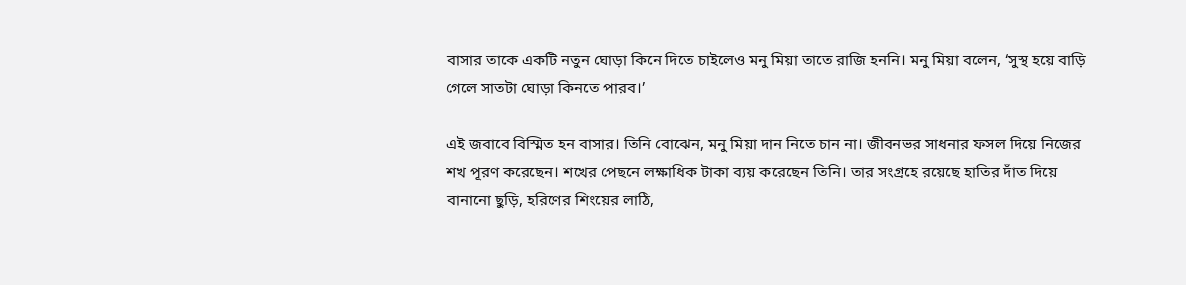বাসার তাকে একটি নতুন ঘোড়া কিনে দিতে চাইলেও মনু মিয়া তাতে রাজি হননি। মনু মিয়া বলেন, ‘সুস্থ হয়ে বাড়ি গেলে সাতটা ঘোড়া কিনতে পারব।’

এই জবাবে বিস্মিত হন বাসার। তিনি বোঝেন, মনু মিয়া দান নিতে চান না। জীবনভর সাধনার ফসল দিয়ে নিজের শখ পূরণ করেছেন। শখের পেছনে লক্ষাধিক টাকা ব্যয় করেছেন তিনি। তার সংগ্রহে রয়েছে হাতির দাঁত দিয়ে বানানো ছুড়ি, হরিণের শিংয়ের লাঠি,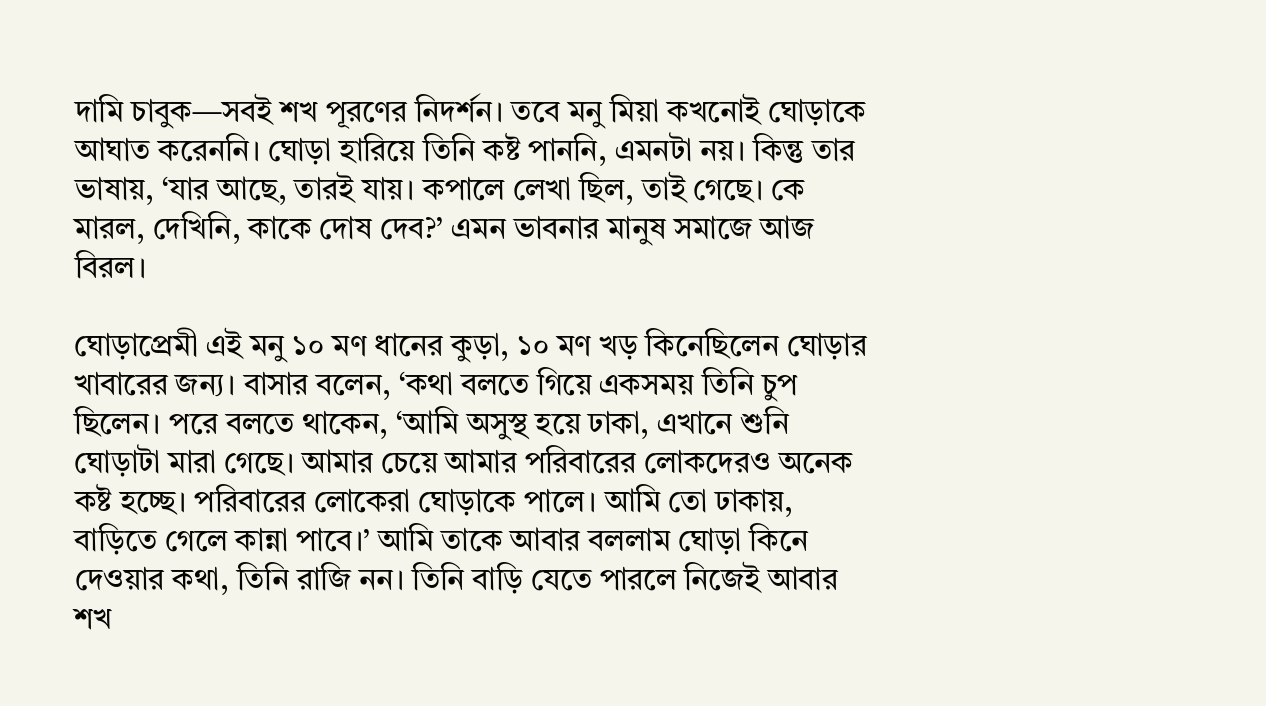দামি চাবুক—সবই শখ পূরণের নিদর্শন। তবে মনু মিয়া কখনোই ঘোড়াকে আঘাত করেননি। ঘোড়া হারিয়ে তিনি কষ্ট পাননি, এমনটা নয়। কিন্তু তার ভাষায়, ‘যার আছে, তারই যায়। কপালে লেখা ছিল, তাই গেছে। কে মারল, দেখিনি, কাকে দোষ দেব?’ এমন ভাবনার মানুষ সমাজে আজ বিরল।

ঘোড়াপ্রেমী এই মনু ১০ মণ ধানের কুড়া, ১০ মণ খড় কিনেছিলেন ঘোড়ার খাবারের জন্য। বাসার বলেন, ‘কথা বলতে গিয়ে একসময় তিনি চুপ ছিলেন। পরে বলতে থাকেন, ‘আমি অসুস্থ হয়ে ঢাকা, এখানে শুনি ঘোড়াটা মারা গেছে। আমার চেয়ে আমার পরিবারের লোকদেরও অনেক কষ্ট হচ্ছে। পরিবারের লোকেরা ঘোড়াকে পালে। আমি তো ঢাকায়, বাড়িতে গেলে কান্না পাবে।’ আমি তাকে আবার বললাম ঘোড়া কিনে দেওয়ার কথা, তিনি রাজি নন। তিনি বাড়ি যেতে পারলে নিজেই আবার শখ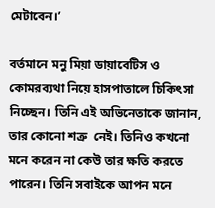মেটাবেন।’

বর্তমানে মনু মিয়া ডায়াবেটিস ও কোমরব্যথা নিয়ে হাসপাতালে চিকিৎসা নিচ্ছেন। তিনি এই অভিনেতাকে জানান, তার কোনো শত্রু  নেই। তিনিও কখনো মনে করেন না কেউ তার ক্ষতি করতে পারেন। তিনি সবাইকে আপন মনে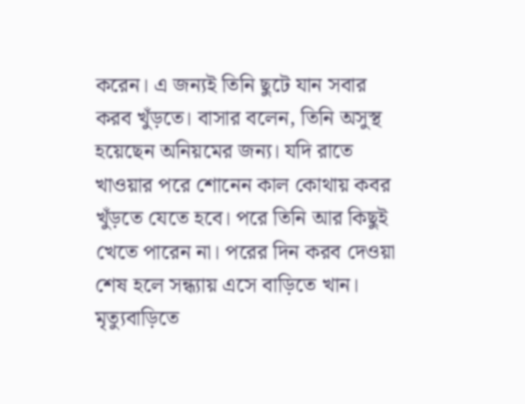করেন। এ জন্যই তিনি ছুটে যান সবার করব খুঁড়তে। বাসার বলেন, তিনি অসুস্থ হয়েছেন অনিয়মের জন্য। যদি রাতে খাওয়ার পরে শোনেন কাল কোথায় কবর খুঁড়তে যেতে হবে। পরে তিনি আর কিছুই খেতে পারেন না। পরের দিন করব দেওয়া শেষ হলে সন্ধ্যায় এসে বাড়িতে খান। মৃত্যুবাড়িতে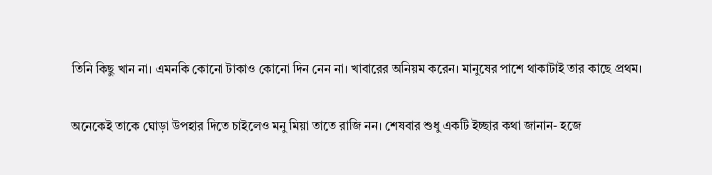তিনি কিছু খান না। এমনকি কোনো টাকাও কোনো দিন নেন না। খাবারের অনিয়ম করেন। মানুষের পাশে থাকাটাই তার কাছে প্রথম।

অনেকেই তাকে ঘোড়া উপহার দিতে চাইলেও মনু মিয়া তাতে রাজি নন। শেষবার শুধু একটি ইচ্ছার কথা জানান- হজে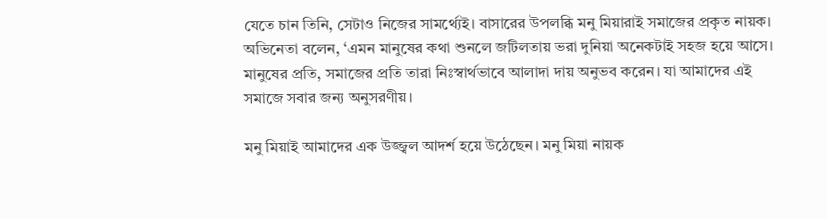যেতে চান তিনি, সেটাও নিজের সামর্থ্যেই। বাসারের উপলব্ধি মনু মিয়ারাই সমাজের প্রকৃত নায়ক। অভিনেতা বলেন, ‘এমন মানুষের কথা শুনলে জটিলতায় ভরা দুনিয়া অনেকটাই সহজ হয়ে আসে। মানুষের প্রতি, সমাজের প্রতি তারা নিঃস্বার্থভাবে আলাদা দায় অনুভব করেন। যা আমাদের এই সমাজে সবার জন্য অনুসরণীয়।

মনু মিয়াই আমাদের এক উজ্জ্বল আদর্শ হয়ে উঠেছেন। মনু মিয়া নায়ক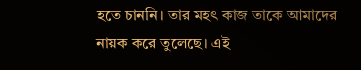হতে চাননি। তার মহৎ কাজ তাকে আমাদের নায়ক করে তুলেছে। এই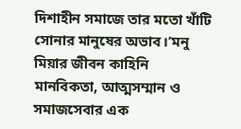দিশাহীন সমাজে তার মতো খাঁটি সোনার মানুষের অভাব।’মনু মিয়ার জীবন কাহিনি মানবিকতা, আত্মসম্মান ও সমাজসেবার এক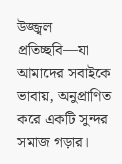উজ্জ্বল প্রতিচ্ছবি—যা আমাদের সবাইকে ভাবায়, অনুপ্রাণিত করে একটি সুন্দর সমাজ গড়ার।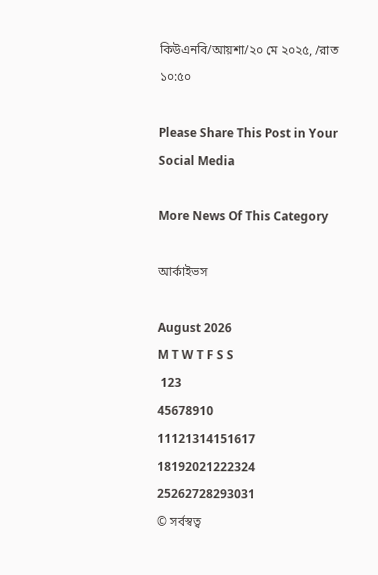কিউএনবি/আয়শা/২০ মে ২০২৫, /রাত ১০:৫০

Please Share This Post in Your Social Media

More News Of This Category

আর্কাইভস

August 2026
M T W T F S S
 123
45678910
11121314151617
18192021222324
25262728293031
© সর্বস্বত্ব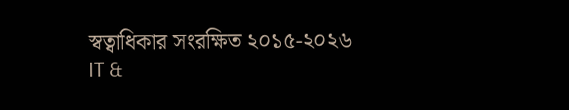স্বত্বাধিকার সংরক্ষিত ২০১৫-২০২৬
IT &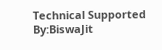Technical Supported By:BiswaJit